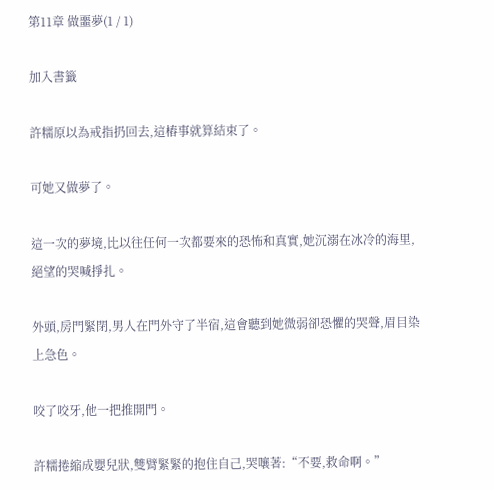第11章 做噩夢(1 / 1)

加入書籤

許糯原以為戒指扔回去,這樁事就算結束了。

可她又做夢了。

這一次的夢境,比以往任何一次都要來的恐怖和真實,她沉溺在冰冷的海里,絕望的哭喊掙扎。

外頭,房門緊閉,男人在門外守了半宿,這會聽到她微弱卻恐懼的哭聲,眉目染上急色。

咬了咬牙,他一把推開門。

許糯捲縮成嬰兒狀,雙臂緊緊的抱住自己,哭嚷著:“不要,救命啊。”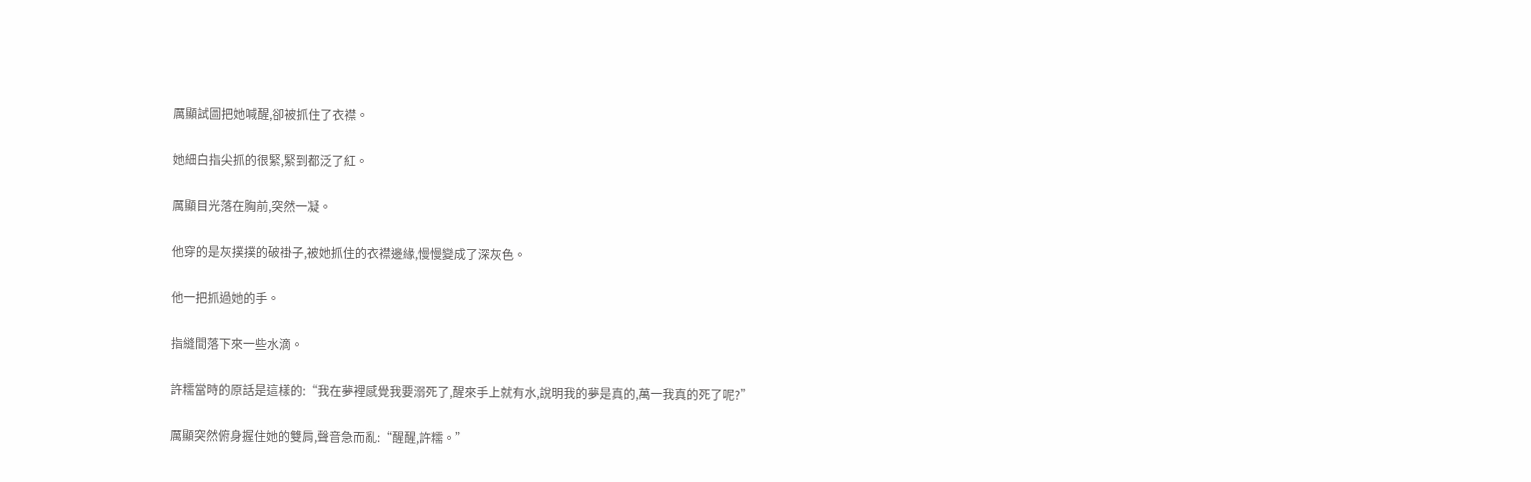厲顯試圖把她喊醒,卻被抓住了衣襟。

她細白指尖抓的很緊,緊到都泛了紅。

厲顯目光落在胸前,突然一凝。

他穿的是灰撲撲的破褂子,被她抓住的衣襟邊緣,慢慢變成了深灰色。

他一把抓過她的手。

指縫間落下來一些水滴。

許糯當時的原話是這樣的:“我在夢裡感覺我要溺死了,醒來手上就有水,說明我的夢是真的,萬一我真的死了呢?”

厲顯突然俯身握住她的雙肩,聲音急而亂:“醒醒,許糯。”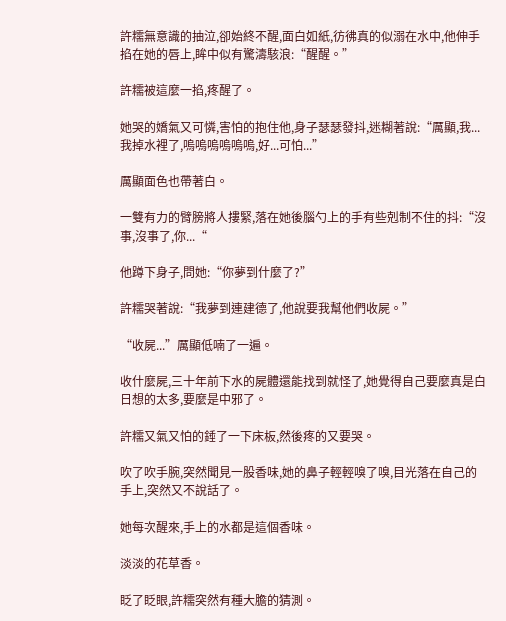許糯無意識的抽泣,卻始終不醒,面白如紙,彷彿真的似溺在水中,他伸手掐在她的唇上,眸中似有驚濤駭浪:“醒醒。”

許糯被這麼一掐,疼醒了。

她哭的嬌氣又可憐,害怕的抱住他,身子瑟瑟發抖,迷糊著說:“厲顯,我...我掉水裡了,嗚嗚嗚嗚嗚嗚,好...可怕...”

厲顯面色也帶著白。

一雙有力的臂膀將人摟緊,落在她後腦勺上的手有些剋制不住的抖:“沒事,沒事了,你...“

他蹲下身子,問她:“你夢到什麼了?”

許糯哭著說:“我夢到連建德了,他說要我幫他們收屍。”

“收屍...”厲顯低喃了一遍。

收什麼屍,三十年前下水的屍體還能找到就怪了,她覺得自己要麼真是白日想的太多,要麼是中邪了。

許糯又氣又怕的錘了一下床板,然後疼的又要哭。

吹了吹手腕,突然聞見一股香味,她的鼻子輕輕嗅了嗅,目光落在自己的手上,突然又不說話了。

她每次醒來,手上的水都是這個香味。

淡淡的花草香。

眨了眨眼,許糯突然有種大膽的猜測。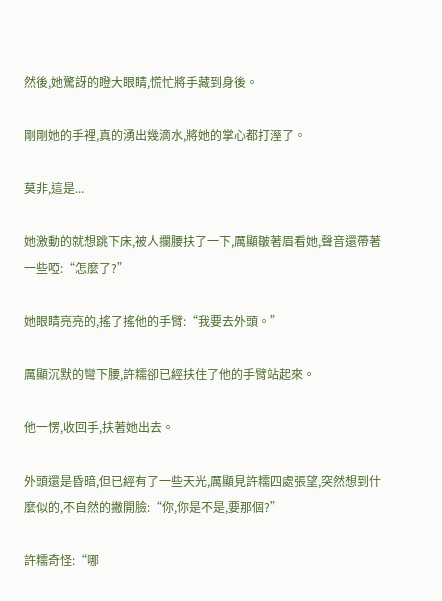然後,她驚訝的瞪大眼睛,慌忙將手藏到身後。

剛剛她的手裡,真的湧出幾滴水,將她的掌心都打溼了。

莫非,這是...

她激動的就想跳下床,被人攔腰扶了一下,厲顯皺著眉看她,聲音還帶著一些啞:“怎麼了?”

她眼睛亮亮的,搖了搖他的手臂:“我要去外頭。”

厲顯沉默的彎下腰,許糯卻已經扶住了他的手臂站起來。

他一愣,收回手,扶著她出去。

外頭還是昏暗,但已經有了一些天光,厲顯見許糯四處張望,突然想到什麼似的,不自然的撇開臉:“你,你是不是,要那個?”

許糯奇怪:“哪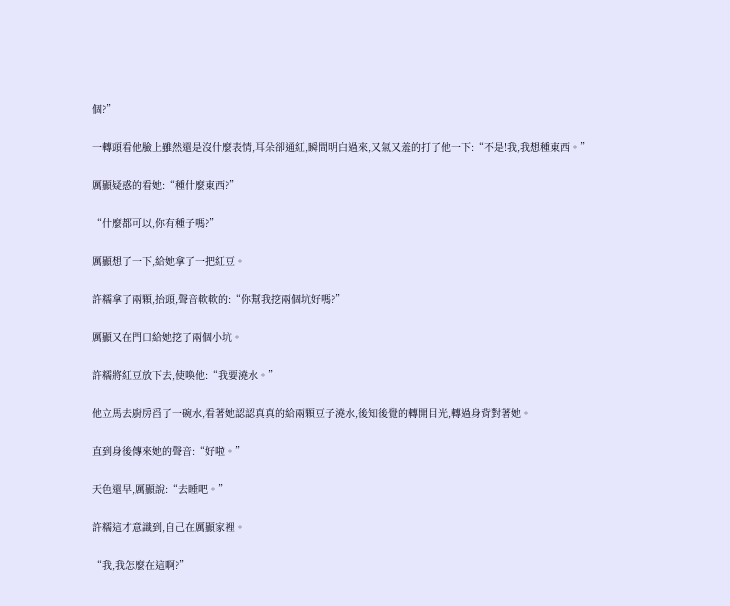個?”

一轉頭看他臉上雖然還是沒什麼表情,耳朵卻通紅,瞬間明白過來,又氣又羞的打了他一下:“不是!我,我想種東西。”

厲顯疑惑的看她:“種什麼東西?”

“什麼都可以,你有種子嗎?”

厲顯想了一下,給她拿了一把紅豆。

許糯拿了兩顆,抬頭,聲音軟軟的:“你幫我挖兩個坑好嗎?”

厲顯又在門口給她挖了兩個小坑。

許糯將紅豆放下去,使喚他:“我要澆水。”

他立馬去廚房舀了一碗水,看著她認認真真的給兩顆豆子澆水,後知後覺的轉開目光,轉過身背對著她。

直到身後傳來她的聲音:“好啦。”

天色還早,厲顯說:“去睡吧。”

許糯這才意識到,自己在厲顯家裡。

“我,我怎麼在這啊?”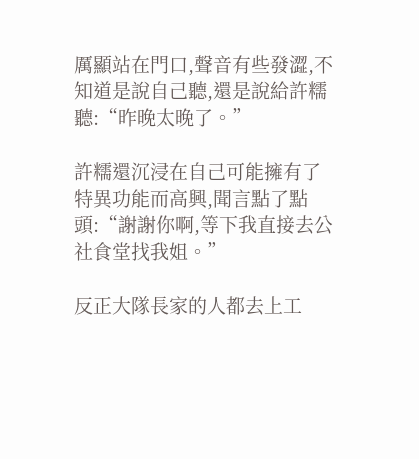厲顯站在門口,聲音有些發澀,不知道是說自己聽,還是說給許糯聽:“昨晚太晚了。”

許糯還沉浸在自己可能擁有了特異功能而高興,聞言點了點頭:“謝謝你啊,等下我直接去公社食堂找我姐。”

反正大隊長家的人都去上工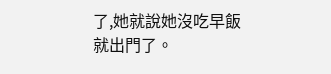了,她就說她沒吃早飯就出門了。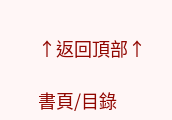↑返回頂部↑

書頁/目錄